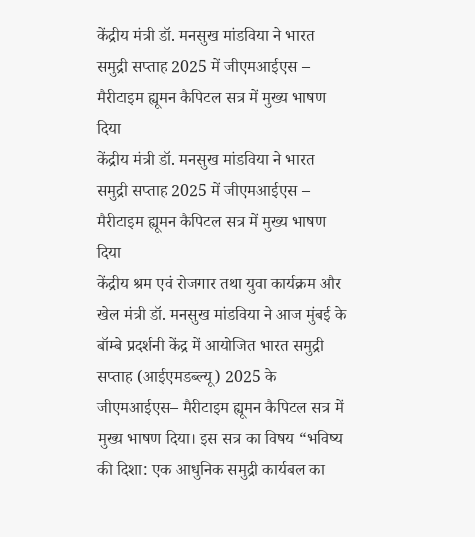केंद्रीय मंत्री डॉ. मनसुख मांडविया ने भारत समुद्री सप्ताह 2025 में जीएमआईएस – मैरीटाइम ह्यूमन कैपिटल सत्र में मुख्य भाषण दिया
केंद्रीय मंत्री डॉ. मनसुख मांडविया ने भारत समुद्री सप्ताह 2025 में जीएमआईएस – मैरीटाइम ह्यूमन कैपिटल सत्र में मुख्य भाषण दिया
केंद्रीय श्रम एवं रोजगार तथा युवा कार्यक्रम और खेल मंत्री डॉ. मनसुख मांडविया ने आज मुंबई के बॉम्बे प्रदर्शनी केंद्र में आयोजित भारत समुद्री सप्ताह (आईएमडब्ल्यू) 2025 के जीएमआईएस– मैरीटाइम ह्यूमन कैपिटल सत्र में मुख्य भाषण दिया। इस सत्र का विषय “भविष्य की दिशा: एक आधुनिक समुद्री कार्यबल का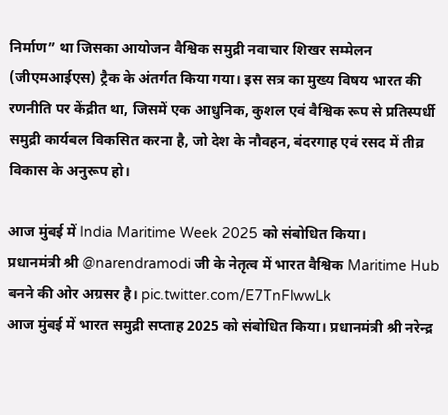निर्माण” था जिसका आयोजन वैश्विक समुद्री नवाचार शिखर सम्मेलन (जीएमआईएस) ट्रैक के अंतर्गत किया गया। इस सत्र का मुख्य विषय भारत की रणनीति पर केंद्रीत था, जिसमें एक आधुनिक, कुशल एवं वैश्विक रूप से प्रतिस्पर्धी समुद्री कार्यबल विकसित करना है, जो देश के नौवहन, बंदरगाह एवं रसद में तीव्र विकास के अनुरूप हो।

आज मुंबई में India Maritime Week 2025 को संबोधित किया।
प्रधानमंत्री श्री @narendramodi जी के नेतृत्व में भारत वैश्विक Maritime Hub बनने की ओर अग्रसर है। pic.twitter.com/E7TnFlwwLk
आज मुंबई में भारत समुद्री सप्ताह 2025 को संबोधित किया। प्रधानमंत्री श्री नरेन्द्र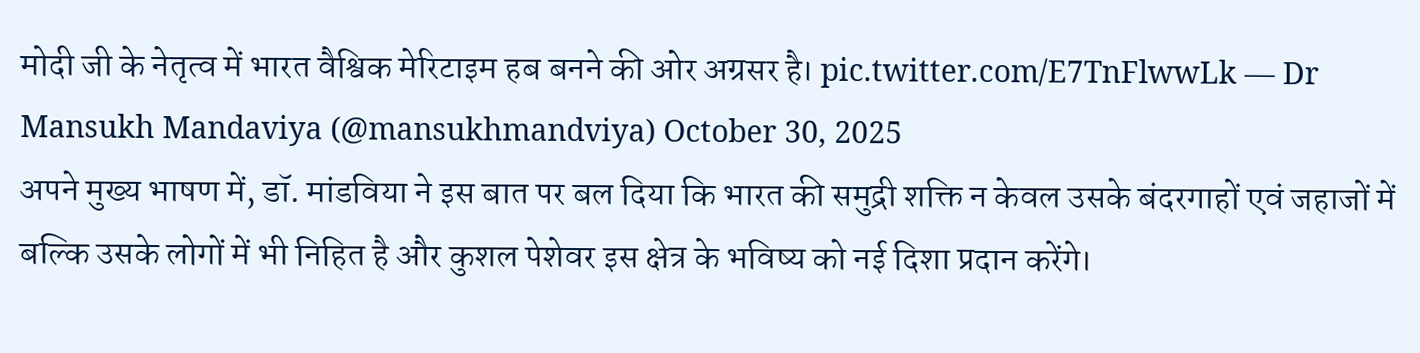मोदी जी के नेतृत्व में भारत वैश्विक मेरिटाइम हब बनने की ओर अग्रसर है। pic.twitter.com/E7TnFlwwLk — Dr Mansukh Mandaviya (@mansukhmandviya) October 30, 2025
अपने मुख्य भाषण में, डॉ. मांडविया ने इस बात पर बल दिया कि भारत की समुद्री शक्ति न केवल उसके बंदरगाहों एवं जहाजों में बल्कि उसके लोगों में भी निहित है और कुशल पेशेवर इस क्षेत्र के भविष्य को नई दिशा प्रदान करेंगे।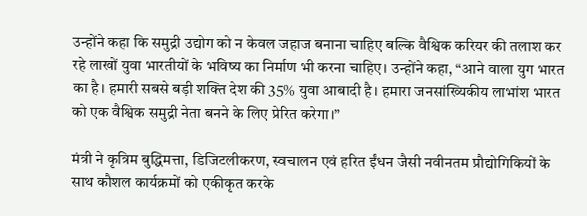उन्होंने कहा कि समुद्री उद्योग को न केवल जहाज बनाना चाहिए बल्कि वैश्विक करियर की तलाश कर रहे लाखों युवा भारतीयों के भविष्य का निर्माण भी करना चाहिए। उन्होंने कहा, “आने वाला युग भारत का है। हमारी सबसे बड़ी शक्ति देश की 35% युवा आबादी है। हमारा जनसांख्यिकीय लाभांश भारत को एक वैश्विक समुद्री नेता बनने के लिए प्रेरित करेगा।”

मंत्री ने कृत्रिम बुद्धिमत्ता, डिजिटलीकरण, स्वचालन एवं हरित ईंधन जैसी नवीनतम प्रौद्योगिकियों के साथ कौशल कार्यक्रमों को एकीकृत करके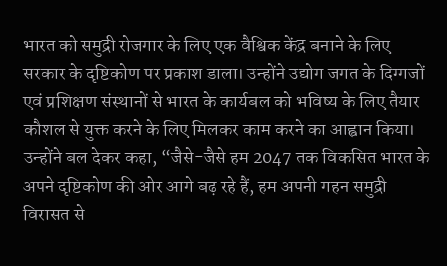भारत को समुद्री रोजगार के लिए एक वैश्विक केंद्र बनाने के लिए सरकार के दृष्टिकोण पर प्रकाश डाला। उन्होंने उद्योग जगत के दिग्गजों एवं प्रशिक्षण संस्थानों से भारत के कार्यबल को भविष्य के लिए तैयार कौशल से युक्त करने के लिए मिलकर काम करने का आह्वान किया। उन्होंने बल देकर कहा, “जैसे-जैसे हम 2047 तक विकसित भारत के अपने दृष्टिकोण की ओर आगे बढ़ रहे हैं, हम अपनी गहन समुद्री विरासत से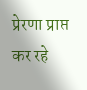प्रेरणा प्राप्त कर रहे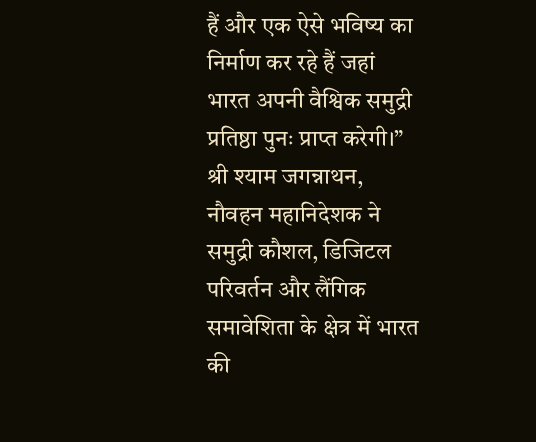हैं और एक ऐसे भविष्य का निर्माण कर रहे हैं जहां भारत अपनी वैश्विक समुद्री प्रतिष्ठा पुनः प्राप्त करेगी।”
श्री श्याम जगन्नाथन, नौवहन महानिदेशक ने समुद्री कौशल, डिजिटल परिवर्तन और लैंगिक समावेशिता के क्षेत्र में भारत की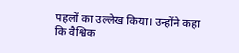पहलों का उल्लेख किया। उन्होंने कहा कि वैश्विक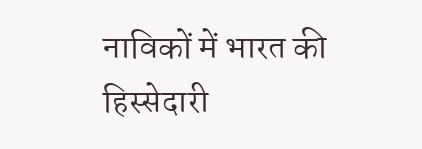नाविकों में भारत की हिस्सेदारी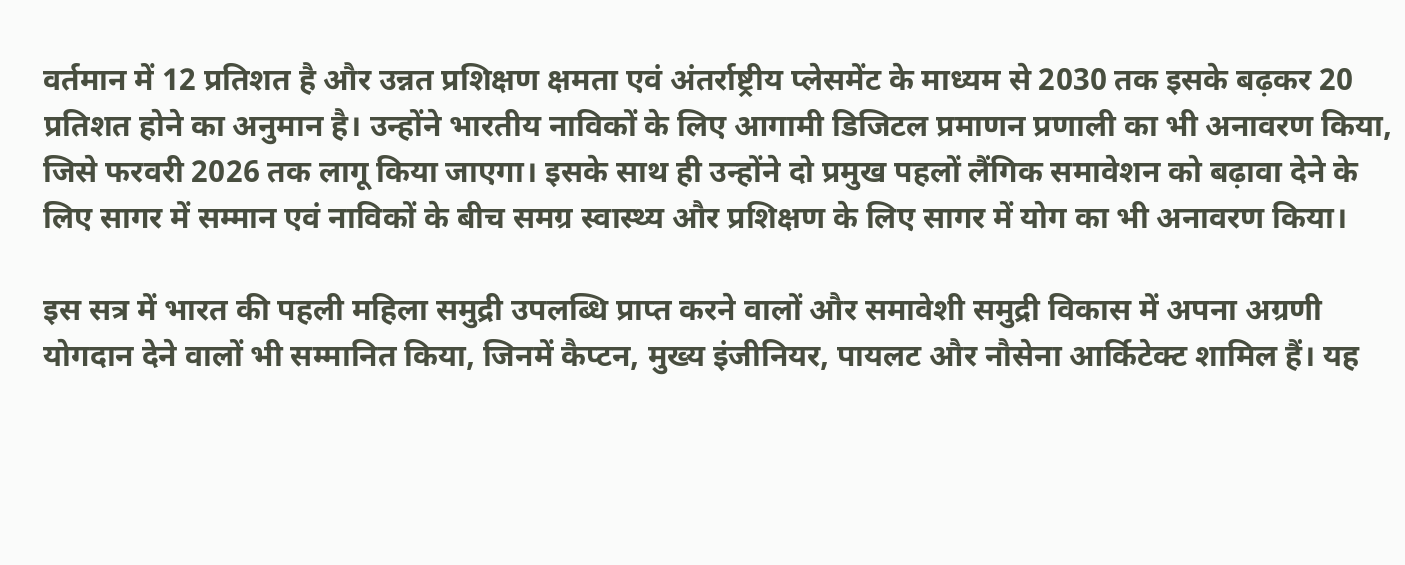वर्तमान में 12 प्रतिशत है और उन्नत प्रशिक्षण क्षमता एवं अंतर्राष्ट्रीय प्लेसमेंट के माध्यम से 2030 तक इसके बढ़कर 20 प्रतिशत होने का अनुमान है। उन्होंने भारतीय नाविकों के लिए आगामी डिजिटल प्रमाणन प्रणाली का भी अनावरण किया, जिसे फरवरी 2026 तक लागू किया जाएगा। इसके साथ ही उन्होंने दो प्रमुख पहलों लैंगिक समावेशन को बढ़ावा देने के लिए सागर में सम्मान एवं नाविकों के बीच समग्र स्वास्थ्य और प्रशिक्षण के लिए सागर में योग का भी अनावरण किया।

इस सत्र में भारत की पहली महिला समुद्री उपलब्धि प्राप्त करने वालों और समावेशी समुद्री विकास में अपना अग्रणी योगदान देने वालों भी सम्मानित किया, जिनमें कैप्टन, मुख्य इंजीनियर, पायलट और नौसेना आर्किटेक्ट शामिल हैं। यह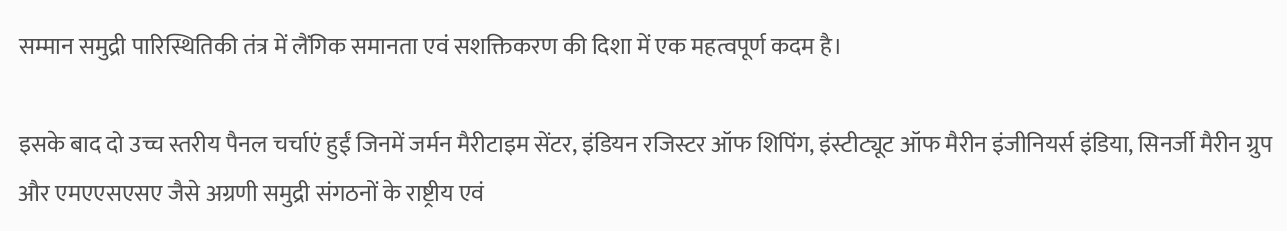सम्मान समुद्री पारिस्थितिकी तंत्र में लैंगिक समानता एवं सशक्तिकरण की दिशा में एक महत्वपूर्ण कदम है।

इसके बाद दो उच्च स्तरीय पैनल चर्चाएं हुईं जिनमें जर्मन मैरीटाइम सेंटर, इंडियन रजिस्टर ऑफ शिपिंग, इंस्टीट्यूट ऑफ मैरीन इंजीनियर्स इंडिया, सिनर्जी मैरीन ग्रुप और एमएएसएसए जैसे अग्रणी समुद्री संगठनों के राष्ट्रीय एवं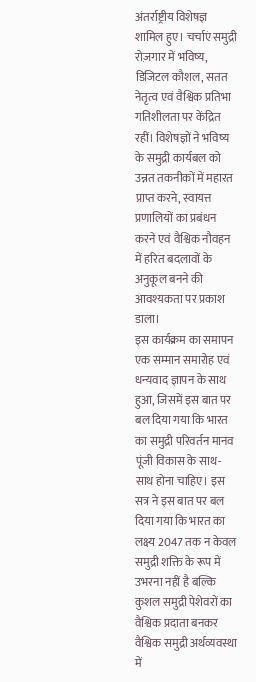अंतर्राष्ट्रीय विशेषज्ञ शामिल हुए। चर्चाएं समुद्री रोज़गार में भविष्य, डिजिटल कौशल, सतत नेतृत्व एवं वैश्विक प्रतिभा गतिशीलता पर केंद्रित रहीं। विशेषज्ञों ने भविष्य के समुद्री कार्यबल को उन्नत तकनीकों में महारत प्राप्त करने, स्वायत्त प्रणालियों का प्रबंधन करने एवं वैश्विक नौवहन में हरित बदलावों के अनुकूल बनने की आवश्यकता पर प्रकाश डाला।
इस कार्यक्रम का समापन एक सम्मान समारोह एवं धन्यवाद ज्ञापन के साथ हुआ, जिसमें इस बात पर बल दिया गया कि भारत का समुद्री परिवर्तन मानव पूंजी विकास के साथ-साथ होना चाहिए। इस सत्र ने इस बात पर बल दिया गया कि भारत का लक्ष्य 2047 तक न केवल समुद्री शक्ति के रूप में उभरना नहीं है बल्कि कुशल समुद्री पेशेवरों का वैश्विक प्रदाता बनकर वैश्विक समुद्री अर्थव्यवस्था में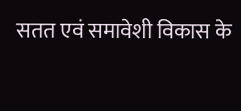सतत एवं समावेशी विकास के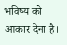भविष्य को आकार देना है।